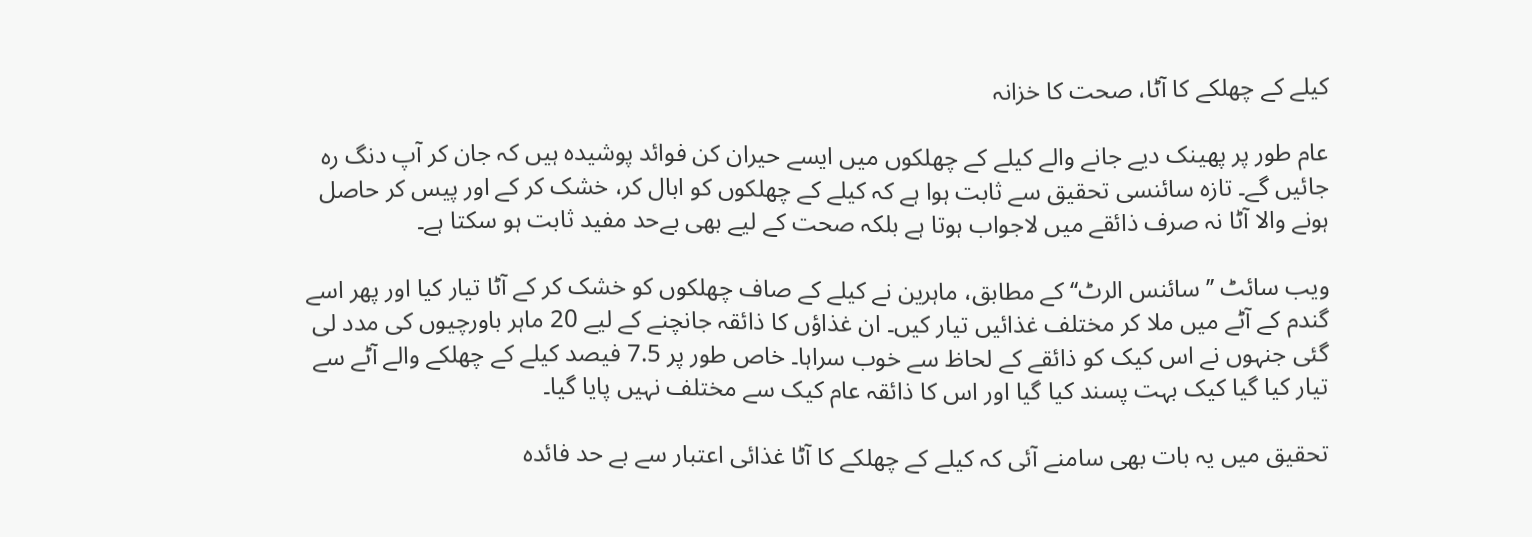کیلے کے چھلکے کا آٹا، صحت کا خزانہ

عام طور پر پھینک دیے جانے والے کیلے کے چھلکوں میں ایسے حیران کن فوائد پوشیدہ ہیں کہ جان کر آپ دنگ رہ جائیں گے۔ تازہ سائنسی تحقیق سے ثابت ہوا ہے کہ کیلے کے چھلکوں کو ابال کر، خشک کر کے اور پیس کر حاصل ہونے والا آٹا نہ صرف ذائقے میں لاجواب ہوتا ہے بلکہ صحت کے لیے بھی بےحد مفید ثابت ہو سکتا ہے۔

ویب سائٹ ’’سائنس الرٹ‘‘ کے مطابق، ماہرین نے کیلے کے صاف چھلکوں کو خشک کر کے آٹا تیار کیا اور پھر اسے گندم کے آٹے میں ملا کر مختلف غذائیں تیار کیں۔ ان غذاؤں کا ذائقہ جانچنے کے لیے 20 ماہر باورچیوں کی مدد لی گئی جنہوں نے اس کیک کو ذائقے کے لحاظ سے خوب سراہا۔ خاص طور پر 7.5 فیصد کیلے کے چھلکے والے آٹے سے تیار کیا گیا کیک بہت پسند کیا گیا اور اس کا ذائقہ عام کیک سے مختلف نہیں پایا گیا۔

تحقیق میں یہ بات بھی سامنے آئی کہ کیلے کے چھلکے کا آٹا غذائی اعتبار سے بے حد فائدہ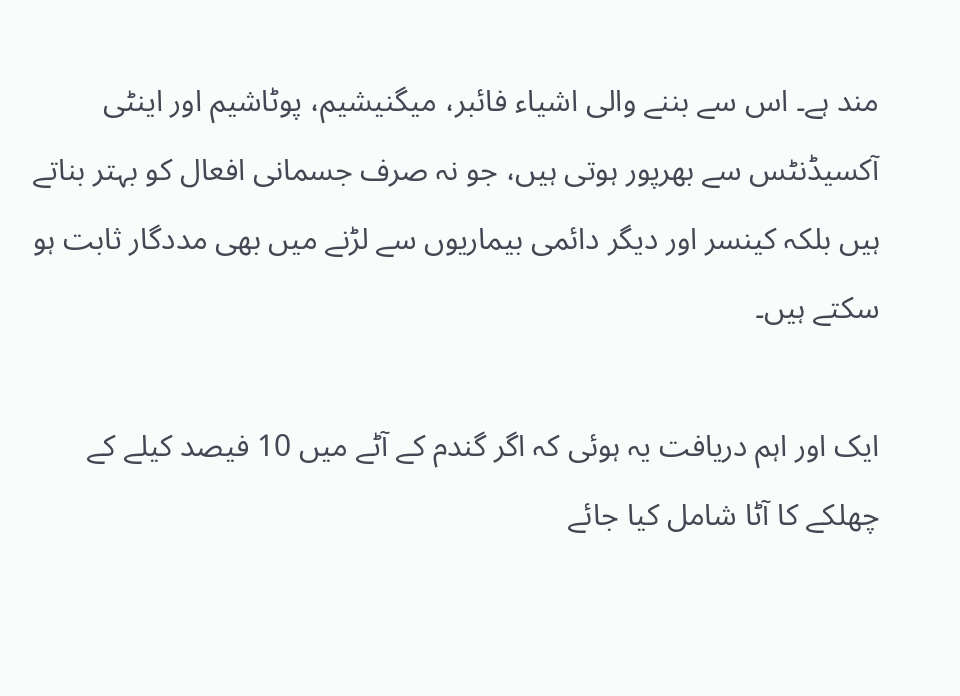مند ہے۔ اس سے بننے والی اشیاء فائبر، میگنیشیم، پوٹاشیم اور اینٹی آکسیڈنٹس سے بھرپور ہوتی ہیں، جو نہ صرف جسمانی افعال کو بہتر بناتے ہیں بلکہ کینسر اور دیگر دائمی بیماریوں سے لڑنے میں بھی مددگار ثابت ہو سکتے ہیں۔

ایک اور اہم دریافت یہ ہوئی کہ اگر گندم کے آٹے میں 10 فیصد کیلے کے چھلکے کا آٹا شامل کیا جائے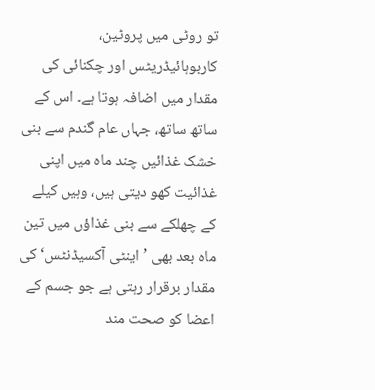تو روٹی میں پروٹین، کاربوہائیڈریٹس اور چکنائی کی مقدار میں اضافہ ہوتا ہے۔ اس کے ساتھ ساتھ، جہاں عام گندم سے بنی خشک غذائیں چند ماہ میں اپنی غذائیت کھو دیتی ہیں، وہیں کیلے کے چھلکے سے بنی غذاؤں میں تین ماہ بعد بھی ’اینٹی آکسیڈنٹس‘ کی مقدار برقرار رہتی ہے جو جسم کے اعضا کو صحت مند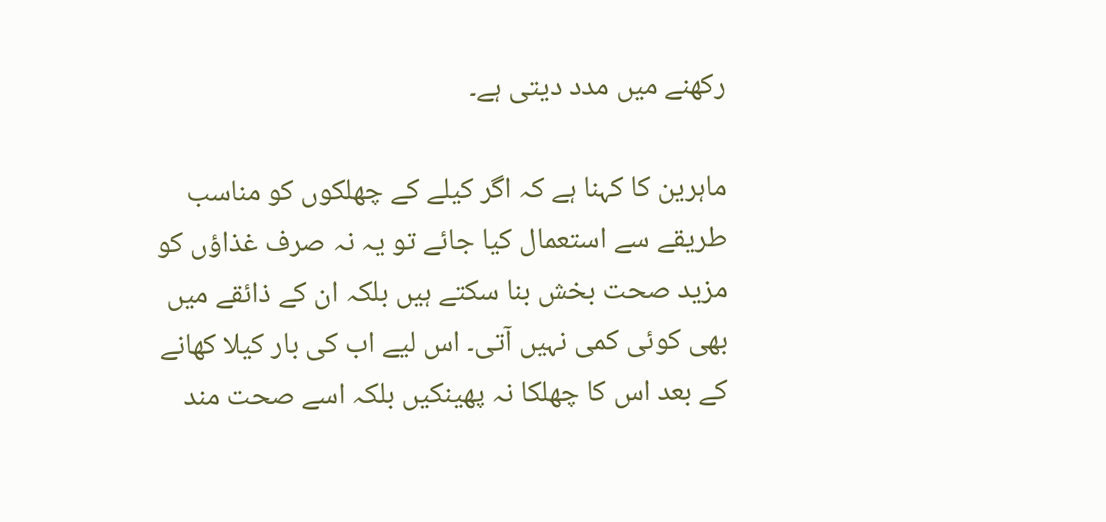رکھنے میں مدد دیتی ہے۔

ماہرین کا کہنا ہے کہ اگر کیلے کے چھلکوں کو مناسب طریقے سے استعمال کیا جائے تو یہ نہ صرف غذاؤں کو مزید صحت بخش بنا سکتے ہیں بلکہ ان کے ذائقے میں بھی کوئی کمی نہیں آتی۔ اس لیے اب کی بار کیلا کھانے کے بعد اس کا چھلکا نہ پھینکیں بلکہ اسے صحت مند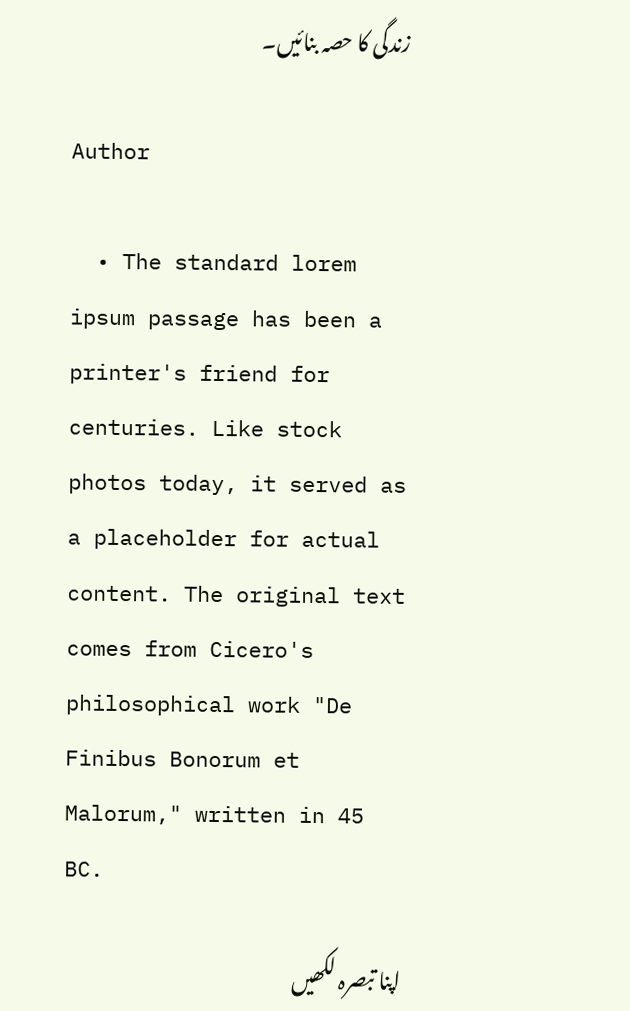زندگی کا حصہ بنائیں۔

Author

  • The standard lorem ipsum passage has been a printer's friend for centuries. Like stock photos today, it served as a placeholder for actual content. The original text comes from Cicero's philosophical work "De Finibus Bonorum et Malorum," written in 45 BC.

اپنا تبصرہ لکھیں